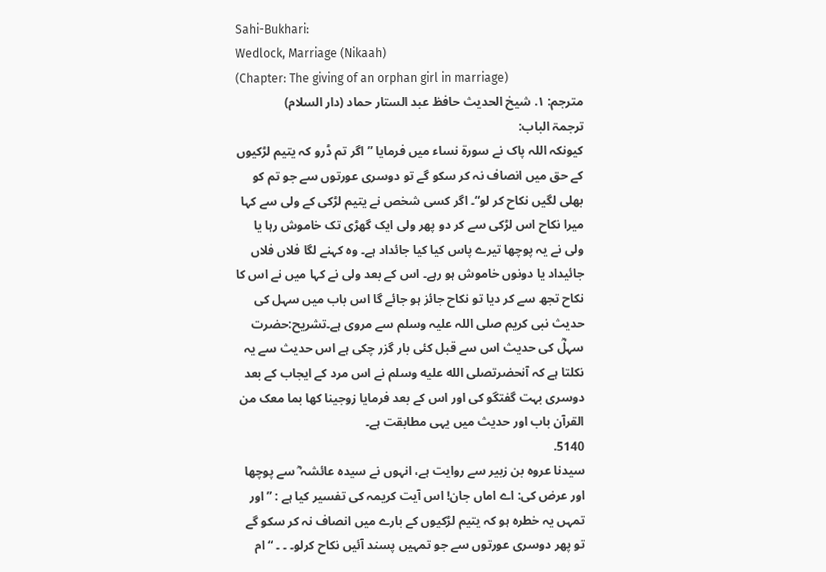Sahi-Bukhari:
Wedlock, Marriage (Nikaah)
(Chapter: The giving of an orphan girl in marriage)
مترجم: ١. شیخ الحدیث حافظ عبد الستار حماد (دار السلام)
ترجمۃ الباب:
کیونکہ اللہ پاک نے سورۃ نساء میں فرمایا ”اگر تم ڈرو کہ یتیم لڑکیوں کے حق میں انصاف نہ کر سکو گے تو دوسری عورتوں سے جو تم کو بھلی لگیں نکاح کر لو“۔ اگر کسی شخص نے یتیم لڑکی کے ولی سے کہا میرا نکاح اس لڑکی سے کر دو پھر ولی ایک گھڑی تک خاموش رہا یا ولی نے یہ پوچھا تیرے پاس کیا کیا جائداد ہے۔ وہ کہنے لگا فلاں فلاں جائیداد یا دونوں خاموش ہو رہے۔ اس کے بعد ولی نے کہا میں نے اس کا نکاح تجھ سے کر دیا تو نکاح جائز ہو جائے گا اس باب میں سہل کی حدیث نبی کریم صلی اللہ علیہ وسلم سے مروی ہے۔تشریح:حضرت سہلؓ کی حدیث اس سے قبل کئی بار گزر چکی ہے اس حدیث سے یہ نکلتا ہے کہ آنحضرتصلى الله عليه وسلم نے اس مرد کے ایجاب کے بعد دوسری بہت گفتگو کی اور اس کے بعد فرمایا زوجینا کھا بما معک من القرآن باب اور حدیث میں یہی مطابقت ہے۔
5140.
سیدنا عروہ بن زبیر سے روایت ہے، انہوں نے سیدہ عائشہ ؓ سے پوچھا اور عرض کی: اے اماں جان! اس آیت کریمہ کی تفسیر کیا ہے : ”اور تمہں یہ خطرہ ہو کہ یتیم لڑکیوں کے بارے میں انصاف نہ کر سکو گے تو پھر دوسری عورتوں سے جو تمہیں پسند آئیں نکاح کرلو۔ ۔ ۔ “ ام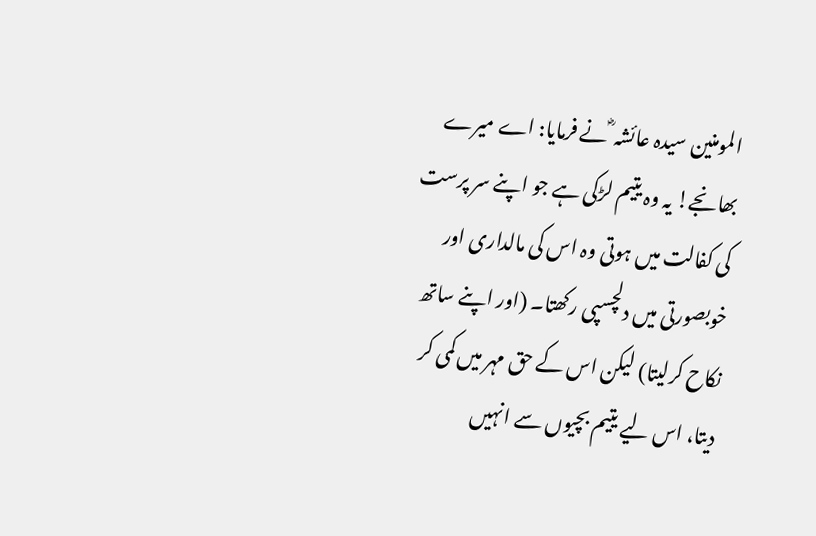المومنین سیدہ عائشہ ؓ نے فرمایا: اے میرے بھانجے! یہ وہ یتیم لڑکی ہے جو اپنے سر پرست کی کفالت میں ہوتی وہ اس کی مالداری اور خوبصورتی میں دلچسپی رکھتا۔ (اور اپنے ساتھ نکاح کرلیتا) لیکن اس کے حق مہر میں کمی کر دیتا، اس لیے یتیم بچیوں سے انہیں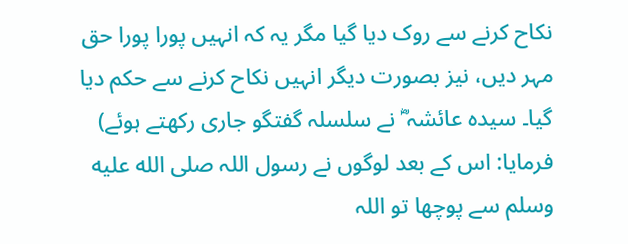نکاح کرنے سے روک دیا گیا مگر یہ کہ انہیں پورا پورا حق مہر دیں، نیز بصورت دیگر انہیں نکاح کرنے سے حکم دیا گیا۔ سیدہ عائشہ ؓ نے سلسلہ گفتگو جاری رکھتے ہوئے) فرمایا: اس کے بعد لوگوں نے رسول اللہ صلى الله عليه وسلم سے پوچھا تو اللہ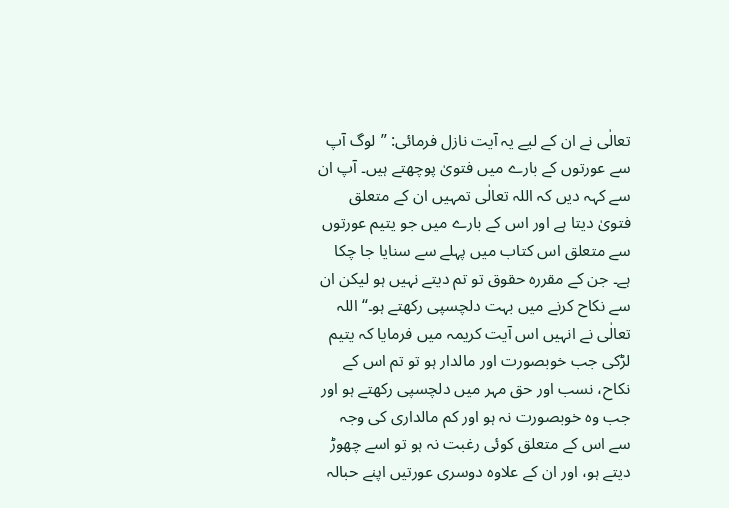تعالٰی نے ان کے لیے یہ آیت نازل فرمائی: ”لوگ آپ سے عورتوں کے بارے میں فتویٰ پوچھتے ہیں۔ آپ ان سے کہہ دیں کہ اللہ تعالٰی تمہیں ان کے متعلق فتویٰ دیتا ہے اور اس کے بارے میں جو یتیم عورتوں سے متعلق اس کتاب میں پہلے سے سنایا جا چکا ہے۔ جن کے مقررہ حقوق تو تم دیتے نہیں ہو لیکن ان سے نکاح کرنے میں بہت دلچسپی رکھتے ہو۔“ اللہ تعالٰی نے انہیں اس آیت کریمہ میں فرمایا کہ یتیم لڑکی جب خوبصورت اور مالدار ہو تو تم اس کے نکاح، نسب اور حق مہر میں دلچسپی رکھتے ہو اور جب وہ خوبصورت نہ ہو اور کم مالداری کی وجہ سے اس کے متعلق کوئی رغبت نہ ہو تو اسے چھوڑ دیتے ہو، اور ان کے علاوہ دوسری عورتیں اپنے حبالہ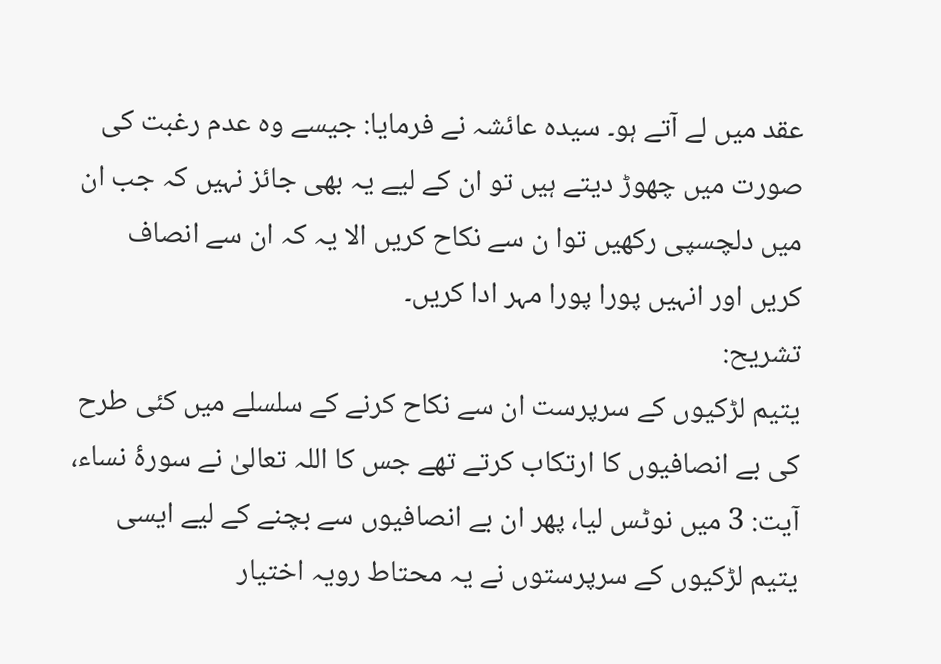عقد میں لے آتے ہو۔ سیدہ عائشہ نے فرمایا: جیسے وہ عدم رغبت کی صورت میں چھوڑ دیتے ہیں تو ان کے لیے یہ بھی جائز نہیں کہ جب ان میں دلچسپی رکھیں توا ن سے نکاح کریں الا یہ کہ ان سے انصاف کریں اور انہیں پورا پورا مہر ادا کریں۔
تشریح:
یتیم لڑکیوں کے سرپرست ان سے نکاح کرنے کے سلسلے میں کئی طرح کی بے انصافیوں کا ارتکاب کرتے تھے جس کا اللہ تعالیٰ نے سورۂ نساء، آیت: 3 میں نوٹس لیا، پھر ان بے انصافیوں سے بچنے کے لیے ایسی یتیم لڑکیوں کے سرپرستوں نے یہ محتاط رویہ اختیار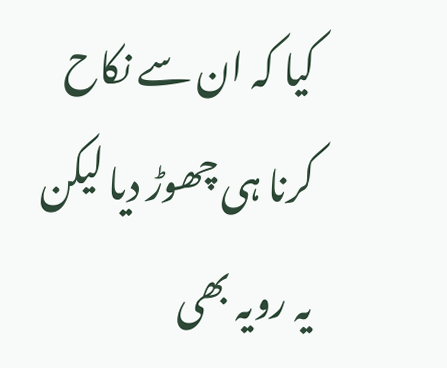کیا کہ ان سے نکاح کرنا ہی چھوڑ دیا لیکن یہ رویہ بھی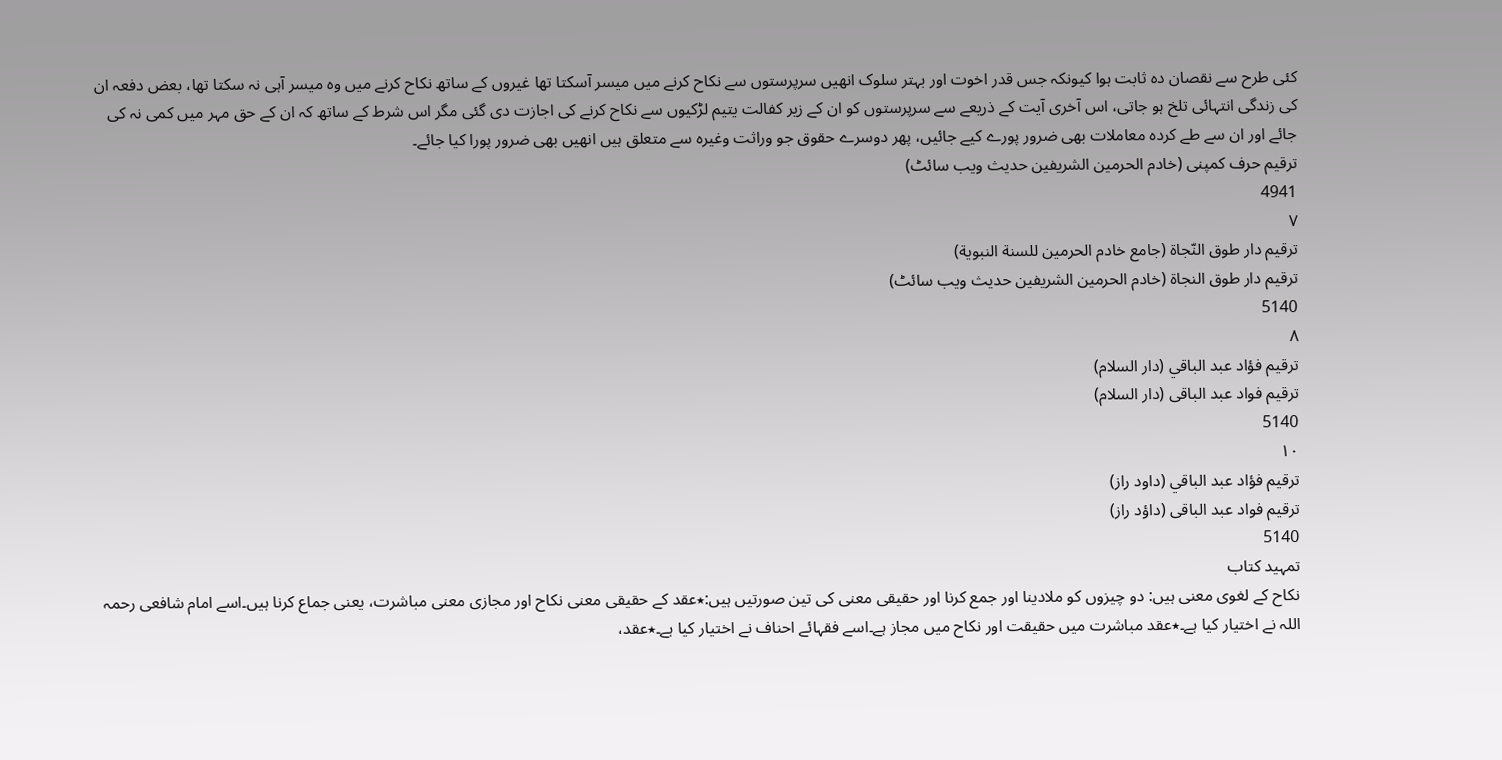کئی طرح سے نقصان دہ ثابت ہوا کیونکہ جس قدر اخوت اور بہتر سلوک انھیں سرپرستوں سے نکاح کرنے میں میسر آسکتا تھا غیروں کے ساتھ نکاح کرنے میں وہ میسر آہی نہ سکتا تھا، بعض دفعہ ان کی زندگی انتہائی تلخ ہو جاتی، اس آخری آیت کے ذریعے سے سرپرستوں کو ان کے زیر کفالت یتیم لڑکیوں سے نکاح کرنے کی اجازت دی گئی مگر اس شرط کے ساتھ کہ ان کے حق مہر میں کمی نہ کی جائے اور ان سے طے کردہ معاملات بھی ضرور پورے کیے جائیں، پھر دوسرے حقوق جو وراثت وغیرہ سے متعلق ہیں انھیں بھی ضرور پورا کیا جائے۔
ترقیم حرف کمپنی (خادم الحرمین الشریفین حدیث ویب سائٹ)
4941
٧
ترقيم دار طوق النّجاة (جامع خادم الحرمين للسنة النبوية)
ترقیم دار طوق النجاۃ (خادم الحرمین الشریفین حدیث ویب سائٹ)
5140
٨
ترقيم فؤاد عبد الباقي (دار السلام)
ترقیم فواد عبد الباقی (دار السلام)
5140
١٠
ترقيم فؤاد عبد الباقي (داود راز)
ترقیم فواد عبد الباقی (داؤد راز)
5140
تمہید کتاب
نکاح کے لغوی معنی ہیں: دو چیزوں کو ملادینا اور جمع کرنا اور حقیقی معنی کی تین صورتیں ہیں:٭عقد کے حقیقی معنی نکاح اور مجازی معنی مباشرت، یعنی جماع کرنا ہیں۔اسے امام شافعی رحمہ اللہ نے اختیار کیا ہے۔٭عقد مباشرت میں حقیقت اور نکاح میں مجاز ہے۔اسے فقہائے احناف نے اختیار کیا ہے۔٭عقد،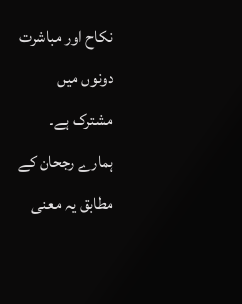نکاح اور مباشرت دونوں میں مشترک ہے۔ ہمارے رجحان کے مطابق یہ معنی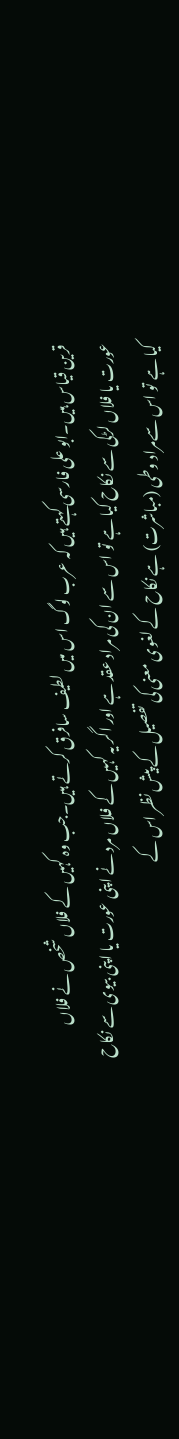قرین قیاس ہیں۔ابو علی فارسی کہتے ہیں کہ عرب لوگ اس میں لطیف سافرق کرتے ہیں۔جب وہ کہیں کے فلاں شخص نے فلاں عورت یا فلاں لڑکی سے نکاح کیا ہے تو اس سے ان کی مراد عقد ہے اور اگر یہ کہیں کے فلاں مرد نے اپنی عورت یا اپنی بیوی سے نکاح کیا ہے تو اس سےمراد وطی (مباشرت) ہے نکاح کے لغوی معنی کی تفصیل کے پیش نظر اس کے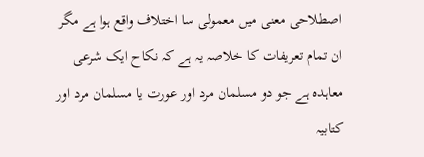اصطلاحی معنی میں معمولی سا اختلاف واقع ہوا ہے مگر ان تمام تعریفات کا خلاصہ یہ ہے کہ نکاح ایک شرعی معاہدہ ہے جو دو مسلمان مرد اور عورت یا مسلمان مرد اور کتابیہ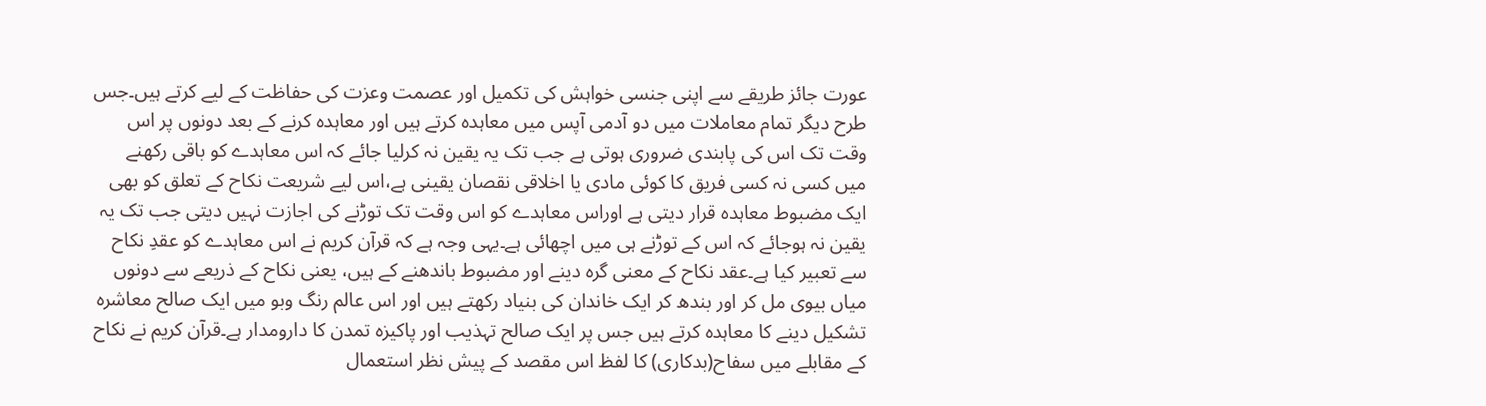عورت جائز طریقے سے اپنی جنسی خواہش کی تکمیل اور عصمت وعزت کی حفاظت کے لیے کرتے ہیں۔جس طرح دیگر تمام معاملات میں دو آدمی آپس میں معاہدہ کرتے ہیں اور معاہدہ کرنے کے بعد دونوں پر اس وقت تک اس کی پابندی ضروری ہوتی ہے جب تک یہ یقین نہ کرلیا جائے کہ اس معاہدے کو باقی رکھنے میں کسی نہ کسی فریق کا کوئی مادی یا اخلاقی نقصان یقینی ہے،اس لیے شریعت نکاح کے تعلق کو بھی ایک مضبوط معاہدہ قرار دیتی ہے اوراس معاہدے کو اس وقت تک توڑنے کی اجازت نہیں دیتی جب تک یہ یقین نہ ہوجائے کہ اس کے توڑنے ہی میں اچھائی ہے۔یہی وجہ ہے کہ قرآن کریم نے اس معاہدے کو عقدِ نکاح سے تعبیر کیا ہے۔عقد نکاح کے معنی گرہ دینے اور مضبوط باندھنے کے ہیں، یعنی نکاح کے ذریعے سے دونوں میاں بیوی مل کر اور بندھ کر ایک خاندان کی بنیاد رکھتے ہیں اور اس عالم رنگ وبو میں ایک صالح معاشرہ تشکیل دینے کا معاہدہ کرتے ہیں جس پر ایک صالح تہذیب اور پاکیزہ تمدن کا دارومدار ہے۔قرآن کریم نے نکاح کے مقابلے میں سفاح(بدکاری) کا لفظ اس مقصد کے پیش نظر استعمال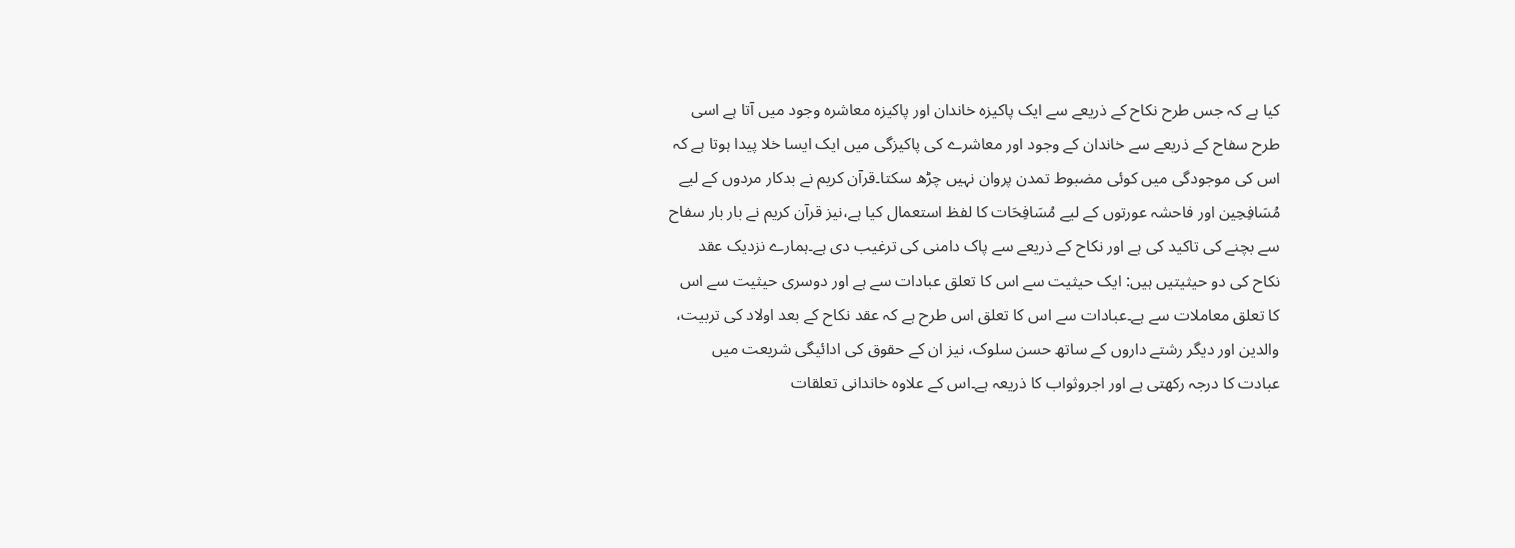کیا ہے کہ جس طرح نکاح کے ذریعے سے ایک پاکیزہ خاندان اور پاکیزہ معاشرہ وجود میں آتا ہے اسی طرح سفاح کے ذریعے سے خاندان کے وجود اور معاشرے کی پاکیزگی میں ایک ایسا خلا پیدا ہوتا ہے کہ اس کی موجودگی میں کوئی مضبوط تمدن پروان نہیں چڑھ سکتا۔قرآن کریم نے بدکار مردوں کے لیے مُسَافِحِين اور فاحشہ عورتوں کے لیے مُسَافِحَات کا لفظ استعمال کیا ہے،نیز قرآن کریم نے بار بار سفاح سے بچنے کی تاکید کی ہے اور نکاح کے ذریعے سے پاک دامنی کی ترغیب دی ہے۔ہمارے نزدیک عقد نکاح کی دو حیثیتیں ہیں: ایک حیثیت سے اس کا تعلق عبادات سے ہے اور دوسری حیثیت سے اس کا تعلق معاملات سے ہے۔عبادات سے اس کا تعلق اس طرح ہے کہ عقد نکاح کے بعد اولاد کی تربیت، والدین اور دیگر رشتے داروں کے ساتھ حسن سلوک، نیز ان کے حقوق کی ادائیگی شریعت میں عبادت کا درجہ رکھتی ہے اور اجروثواب کا ذریعہ ہے۔اس کے علاوہ خاندانی تعلقات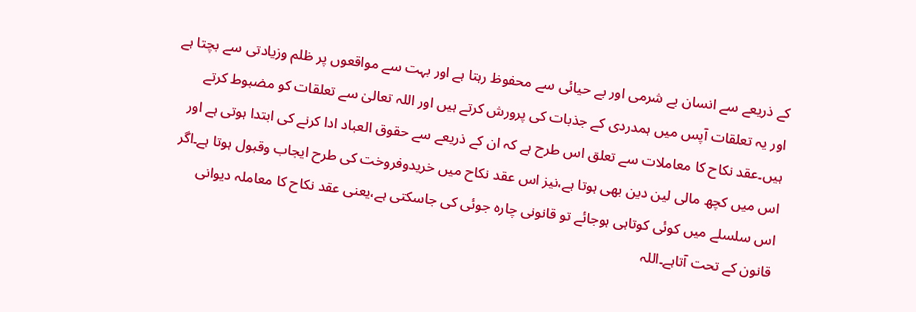کے ذریعے سے انسان بے شرمی اور بے حیائی سے محفوظ رہتا ہے اور بہت سے مواقعوں پر ظلم وزیادتی سے بچتا ہے اور یہ تعلقات آپس میں ہمدردی کے جذبات کی پرورش کرتے ہیں اور اللہ تعالیٰ سے تعلقات کو مضبوط کرتے ہیں۔عقد نکاح کا معاملات سے تعلق اس طرح ہے کہ ان کے ذریعے سے حقوق العباد ادا کرنے کی ابتدا ہوتی ہے اور اس میں کچھ مالی لین دین بھی ہوتا ہے،نیز اس عقد نکاح میں خریدوفروخت کی طرح ایجاب وقبول ہوتا ہے۔اگر اس سلسلے میں کوئی کوتاہی ہوجائے تو قانونی چارہ جوئی کی جاسکتی ہے،یعنی عقد نکاح کا معاملہ دیوانی قانون کے تحت آتاہے۔اللہ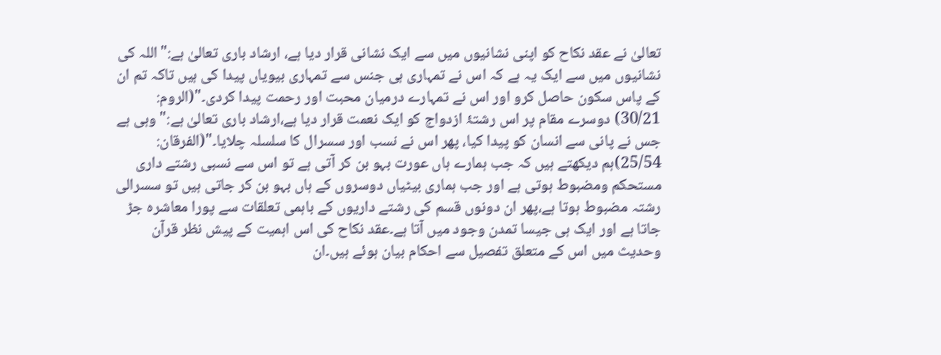تعالیٰ نے عقد نکاح کو اپنی نشانیوں میں سے ایک نشانی قرار دیا ہے، ارشاد باری تعالیٰ ہے:"اللہ کی نشانیوں میں سے ایک یہ ہے کہ اس نے تمہاری ہی جنس سے تمہاری بیویاں پیدا کی ہیں تاکہ تم ان کے پاس سکون حاصل کرو اور اس نے تمہارے درمیان محبت اور رحمت پیدا کردی۔"(الروم: 30/21) دوسرے مقام پر اس رشتۂ ازدواج کو ایک نعمت قرار دیا ہے،ارشاد باری تعالیٰ ہے:" وہی ہے جس نے پانی سے انسان کو پیدا کیا، پھر اس نے نسب اور سسرال کا سلسلہ چلایا۔"(الفرقان: 25/54)ہم دیکھتے ہیں کہ جب ہمارے ہاں عورت بہو بن کر آتی ہے تو اس سے نسبی رشتے داری مستحکم ومضبوط ہوتی ہے اور جب ہماری بیٹیاں دوسروں کے ہاں بہو بن کر جاتی ہیں تو سسرالی رشتہ مضبوط ہوتا ہے،پھر ان دونوں قسم کی رشتے داریوں کے باہمی تعلقات سے پورا معاشرہ جڑ جاتا ہے اور ایک ہی جیسا تمدن وجود میں آتا ہے۔عقد نکاح کی اس اہمیت کے پیش نظر قرآن وحدیث میں اس کے متعلق تفصیل سے احکام بیان ہوئے ہیں۔ان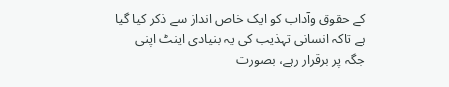کے حقوق وآداب کو ایک خاص انداز سے ذکر کیا گیا ہے تاکہ انسانی تہذیب کی یہ بنیادی اینٹ اپنی جگہ پر برقرار رہے، بصورت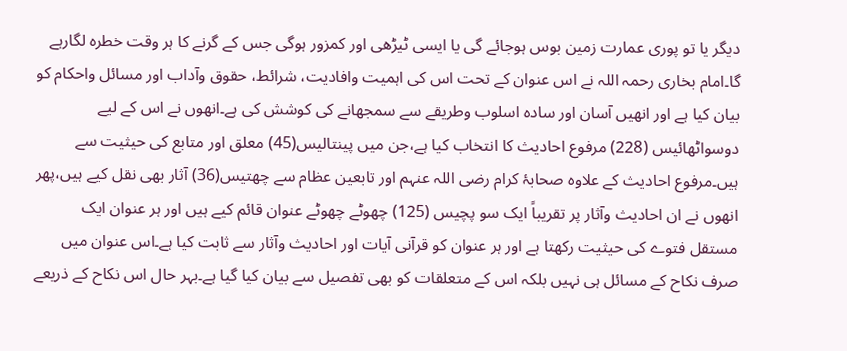دیگر یا تو پوری عمارت زمین بوس ہوجائے گی یا ایسی ٹیڑھی اور کمزور ہوگی جس کے گرنے کا ہر وقت خطرہ لگارہے گا۔امام بخاری رحمہ اللہ نے اس عنوان کے تحت اس کی اہمیت وافادیت، شرائط، حقوق وآداب اور مسائل واحکام کو بیان کیا ہے اور انھیں آسان اور سادہ اسلوب وطریقے سے سمجھانے کی کوشش کی ہے۔انھوں نے اس کے لیے دوسواٹھائیس (228) مرفوع احادیث کا انتخاب کیا ہے،جن میں پینتالیس(45) معلق اور متابع کی حیثیت سے ہیں۔مرفوع احادیث کے علاوہ صحابۂ کرام رضی اللہ عنہم اور تابعین عظام سے چھتیس(36) آثار بھی نقل کیے ہیں،پھر انھوں نے ان احادیث وآثار پر تقریباً ایک سو پچیس (125) چھوٹے چھوٹے عنوان قائم کیے ہیں اور ہر عنوان ایک مستقل فتوے کی حیثیت رکھتا ہے اور ہر عنوان کو قرآنی آیات اور احادیث وآثار سے ثابت کیا ہے۔اس عنوان میں صرف نکاح کے مسائل ہی نہیں بلکہ اس کے متعلقات کو بھی تفصیل سے بیان کیا گیا ہے۔بہر حال اس نکاح کے ذریعے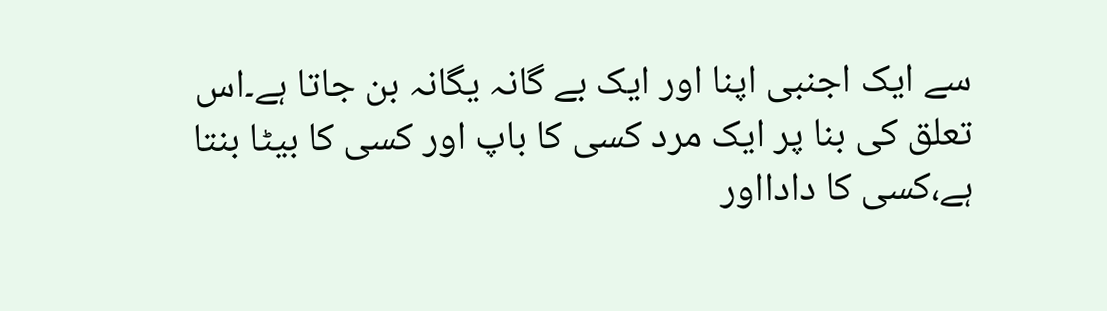سے ایک اجنبی اپنا اور ایک بے گانہ یگانہ بن جاتا ہے۔اس تعلق کی بنا پر ایک مرد کسی کا باپ اور کسی کا بیٹا بنتا ہے،کسی کا دادااور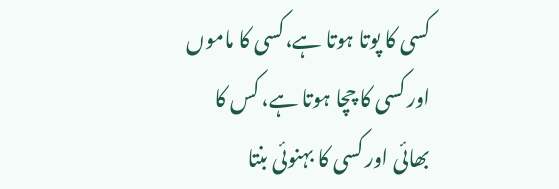کسی کا پوتا ہوتا ہے،کسی کا ماموں اور کسی کا چچا ہوتا ہے، کس کا بھائی اور کسی کا بہنوئی بنتا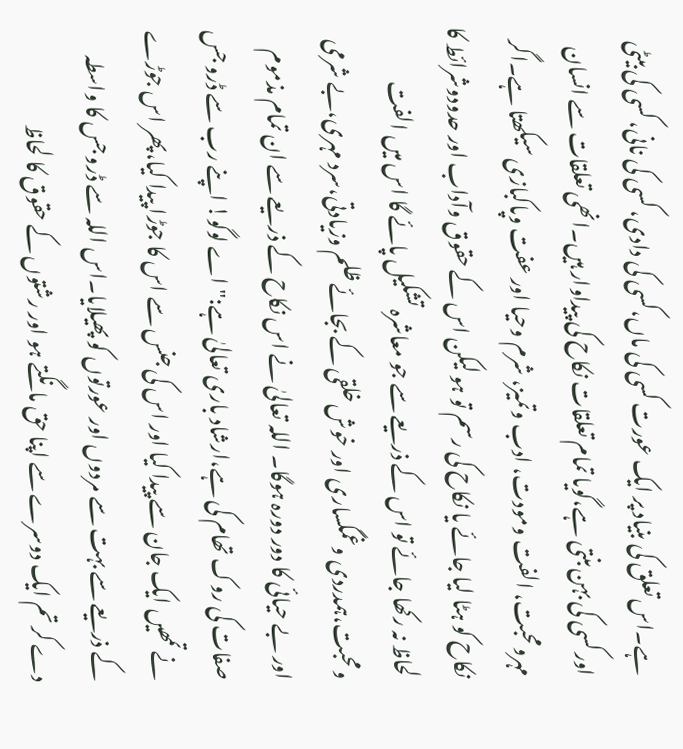ہے۔اس تعلق کی بنیاد پر ایک عورت کسی کی ماں،کسی کی دادی، کسی کی نانی، کسی کی بیٹی اور کسی کی بہن بنتی ہے،گویا تمام تعلقات نکاح کی پیداوار ہیں۔انھی تعلقات سے انسان مہرومحبت، الفت ومودت، ادب وتمیز، شرم وحیا اور عفت وپاکبازی سیکھتا ہے۔اگر نکاح کو ہٹا لیا جائے یا نکاح کی رسم تو ہو لیکن اس کے حقوق وآداب اور حدودوشرائط کا لحاظ نہ رکھا جائے تو اس کے ذریعے سے جو معاشرہ تشکیل پائے گا اس میں الفت ومحبت،ہمدردی وغمگساری اور خوش خلقی کے بجائے ظلم وزیادتی،سرد مہری،بے شرمی اور بے حیائی کا دور دورہ ہوگا۔ اللہ تعالیٰ نے اس نکاح کے ذریعے سے ان تمام مذموم صفات کی روک تھام کی ہے،ارشاد باری تعالیٰ ہے:" اے لوگو! اپنے رب سے ڈرو جس نے تمھیں ایک جان سے پیدا کیا اور اس کی جنس سے اس کا جوڑا پیدا کیا،پھر اس جوڑے کے ذریعے سے بہت سے مردوں اور عورتوں کو پھیلایا۔اس اللہ سے ڈرو جس کا واسطہ دے کر تم ایک دوسرے سے اپنا حق مانگتے ہو اور رشتوں کے حقوق کا لحاظ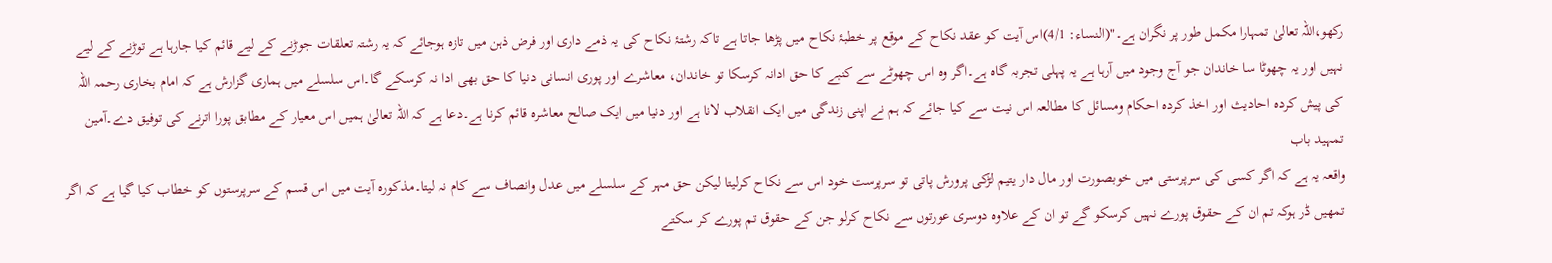رکھو،اللہ تعالیٰ تمہارا مکمل طور پر نگران ہے۔"(النساء: 4/1)اس آیت کو عقد نکاح کے موقع پر خطبۂ نکاح میں پڑھا جاتا ہے تاکہ رشتۂ نکاح کی یہ ذمے داری اور فرض ذہن میں تازہ ہوجائے کہ یہ رشتہ تعلقات جوڑنے کے لیے قائم کیا جارہا ہے توڑنے کے لیے نہیں اور یہ چھوٹا سا خاندان جو آج وجود میں آرہا ہے یہ پہلی تجربہ گاہ ہے۔اگر وہ اس چھوٹے سے کنبے کا حق ادانہ کرسکا تو خاندان، معاشرے اور پوری انسانی دنیا کا حق بھی ادا نہ کرسکے گا۔اس سلسلے میں ہماری گزارش ہے کہ امام بخاری رحمہ اللہ کی پیش کردہ احادیث اور اخذ کردہ احکام ومسائل کا مطالعہ اس نیت سے کیا جائے کہ ہم نے اپنی زندگی میں ایک انقلاب لانا ہے اور دنیا میں ایک صالح معاشرہ قائم کرنا ہے۔دعا ہے کہ اللہ تعالیٰ ہمیں اس معیار کے مطابق پورا اترنے کی توفیق دے۔آمين
تمہید باب
واقعہ یہ ہے کہ اگر کسی کی سرپرستی میں خوبصورت اور مال دار یتیم لڑکی پرورش پاتی تو سرپرست خود اس سے نکاح کرلیتا لیکن حق مہر کے سلسلے میں عدل وانصاف سے کام نہ لیتا۔مذکورہ آیت میں اس قسم کے سرپرستوں کو خطاب کیا گیا ہے کہ اگر تمھیں ڈر ہوکہ تم ان کے حقوق پورے نہیں کرسکو گے تو ان کے علاوہ دوسری عورتوں سے نکاح کرلو جن کے حقوق تم پورے کر سکتے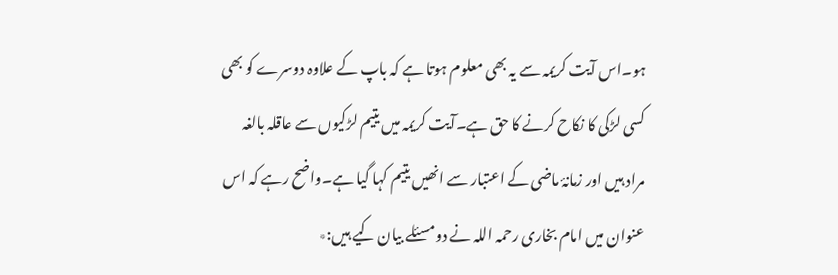ہو۔اس آیت کریمہ سے یہ بھی معلوم ہوتا ہے کہ باپ کے علاوہ دوسرے کو بھی کسی لڑکی کا نکاح کرنے کا حق ہے۔آیت کریمہ میں یتیم لڑکیوں سے عاقلہ بالغہ مراد ہیں اور زمانۂ ماضی کے اعتبار سے انھیں یتیم کہا گیا ہے۔واضح رہے کہ اس عنوان میں امام بخاری رحمہ اللہ نے دومسئلے بیان کیے ہیں:٭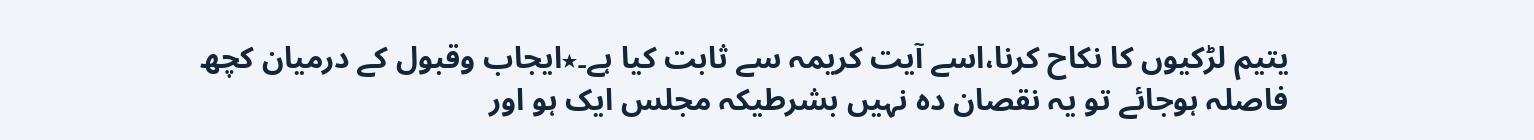یتیم لڑکیوں کا نکاح کرنا،اسے آیت کریمہ سے ثابت کیا ہے۔٭ایجاب وقبول کے درمیان کچھ فاصلہ ہوجائے تو یہ نقصان دہ نہیں بشرطیکہ مجلس ایک ہو اور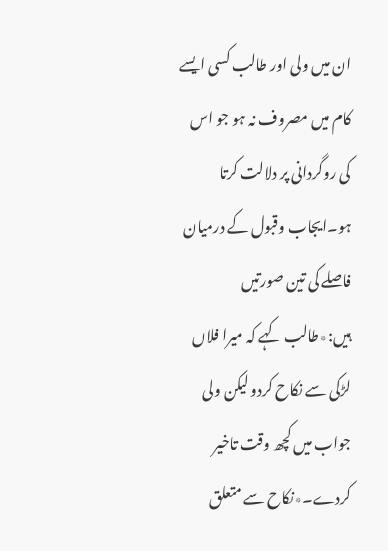ان میں ولی اور طالب کسی ایسے کام میں مصروف نہ ہو جو اس کی روگردانی پر دلالت کرتا ہو۔ایجاب وقبول کے درمیان فاصلے کی تین صورتیں ہیں:٭طالب کہے کہ میرا فلاں لڑکی سے نکاح کردو لیکن ولی جواب میں کچھ وقت تاخیر کردے۔٭نکاح سے متعلق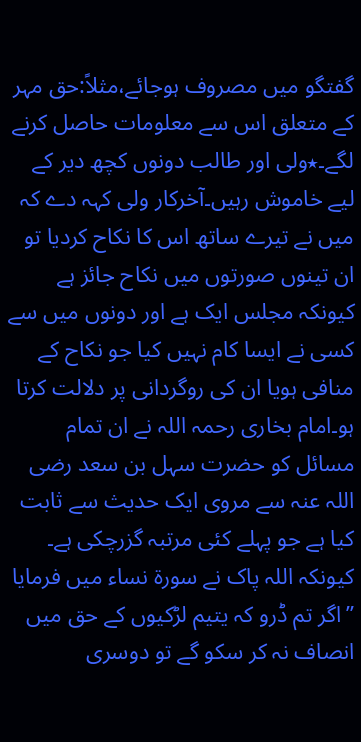گفتگو میں مصروف ہوجائے،مثلاً:حق مہر کے متعلق اس سے معلومات حاصل کرنے لگے۔٭ولی اور طالب دونوں کچھ دیر کے لیے خاموش رہیں۔آخرکار ولی کہہ دے کہ میں نے تیرے ساتھ اس کا نکاح کردیا تو ان تینوں صورتوں میں نکاح جائز ہے کیونکہ مجلس ایک ہے اور دونوں میں سے کسی نے ایسا کام نہیں کیا جو نکاح کے منافی ہویا ان کی روگردانی پر دلالت کرتا ہو۔امام بخاری رحمہ اللہ نے ان تمام مسائل کو حضرت سہل بن سعد رضی اللہ عنہ سے مروی ایک حدیث سے ثابت کیا ہے جو پہلے کئی مرتبہ گزرچکی ہے۔
کیونکہ اللہ پاک نے سورۃ نساء میں فرمایا ”اگر تم ڈرو کہ یتیم لڑکیوں کے حق میں انصاف نہ کر سکو گے تو دوسری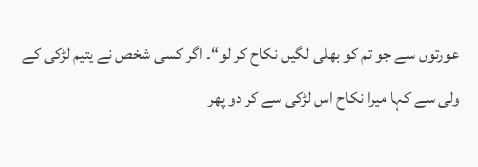عورتوں سے جو تم کو بھلی لگیں نکاح کر لو“۔ اگر کسی شخص نے یتیم لڑکی کے ولی سے کہا میرا نکاح اس لڑکی سے کر دو پھر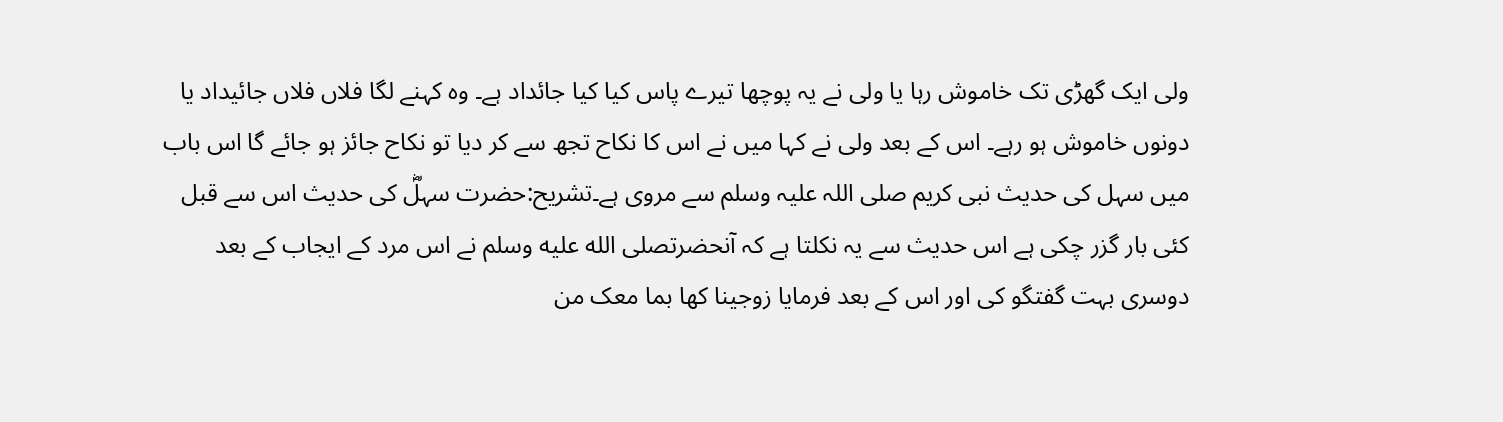ولی ایک گھڑی تک خاموش رہا یا ولی نے یہ پوچھا تیرے پاس کیا کیا جائداد ہے۔ وہ کہنے لگا فلاں فلاں جائیداد یا دونوں خاموش ہو رہے۔ اس کے بعد ولی نے کہا میں نے اس کا نکاح تجھ سے کر دیا تو نکاح جائز ہو جائے گا اس باب میں سہل کی حدیث نبی کریم صلی اللہ علیہ وسلم سے مروی ہے۔تشریح:حضرت سہلؓ کی حدیث اس سے قبل کئی بار گزر چکی ہے اس حدیث سے یہ نکلتا ہے کہ آنحضرتصلى الله عليه وسلم نے اس مرد کے ایجاب کے بعد دوسری بہت گفتگو کی اور اس کے بعد فرمایا زوجینا کھا بما معک من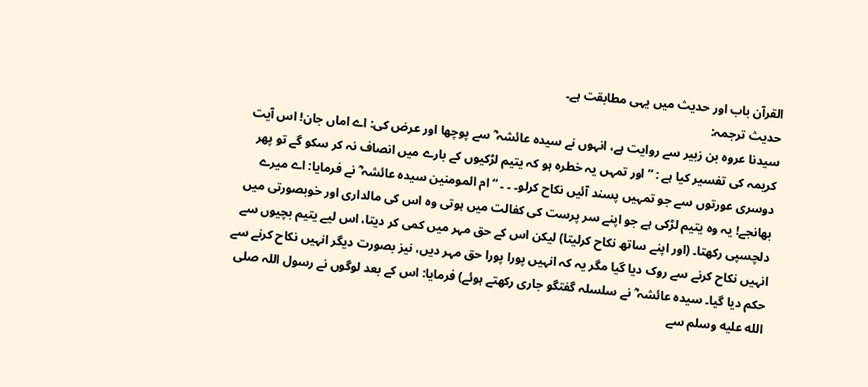القرآن باب اور حدیث میں یہی مطابقت ہے۔
حدیث ترجمہ:
سیدنا عروہ بن زبیر سے روایت ہے، انہوں نے سیدہ عائشہ ؓ سے پوچھا اور عرض کی: اے اماں جان! اس آیت کریمہ کی تفسیر کیا ہے : ”اور تمہں یہ خطرہ ہو کہ یتیم لڑکیوں کے بارے میں انصاف نہ کر سکو گے تو پھر دوسری عورتوں سے جو تمہیں پسند آئیں نکاح کرلو۔ ۔ ۔ “ ام المومنین سیدہ عائشہ ؓ نے فرمایا: اے میرے بھانجے! یہ وہ یتیم لڑکی ہے جو اپنے سر پرست کی کفالت میں ہوتی وہ اس کی مالداری اور خوبصورتی میں دلچسپی رکھتا۔ (اور اپنے ساتھ نکاح کرلیتا) لیکن اس کے حق مہر میں کمی کر دیتا، اس لیے یتیم بچیوں سے انہیں نکاح کرنے سے روک دیا گیا مگر یہ کہ انہیں پورا پورا حق مہر دیں، نیز بصورت دیگر انہیں نکاح کرنے سے حکم دیا گیا۔ سیدہ عائشہ ؓ نے سلسلہ گفتگو جاری رکھتے ہوئے) فرمایا: اس کے بعد لوگوں نے رسول اللہ صلى الله عليه وسلم سے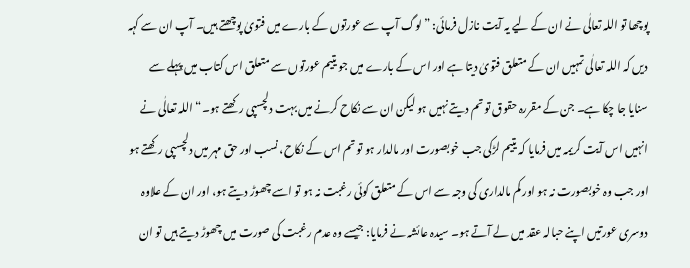پوچھا تو اللہ تعالٰی نے ان کے لیے یہ آیت نازل فرمائی: ”لوگ آپ سے عورتوں کے بارے میں فتویٰ پوچھتے ہیں۔ آپ ان سے کہہ دیں کہ اللہ تعالٰی تمہیں ان کے متعلق فتویٰ دیتا ہے اور اس کے بارے میں جو یتیم عورتوں سے متعلق اس کتاب میں پہلے سے سنایا جا چکا ہے۔ جن کے مقررہ حقوق تو تم دیتے نہیں ہو لیکن ان سے نکاح کرنے میں بہت دلچسپی رکھتے ہو۔“ اللہ تعالٰی نے انہیں اس آیت کریمہ میں فرمایا کہ یتیم لڑکی جب خوبصورت اور مالدار ہو تو تم اس کے نکاح، نسب اور حق مہر میں دلچسپی رکھتے ہو اور جب وہ خوبصورت نہ ہو اور کم مالداری کی وجہ سے اس کے متعلق کوئی رغبت نہ ہو تو اسے چھوڑ دیتے ہو، اور ان کے علاوہ دوسری عورتیں اپنے حبالہ عقد میں لے آتے ہو۔ سیدہ عائشہ نے فرمایا: جیسے وہ عدم رغبت کی صورت میں چھوڑ دیتے ہیں تو ان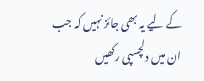کے لیے یہ بھی جائز نہیں کہ جب ان میں دلچسپی رکھیں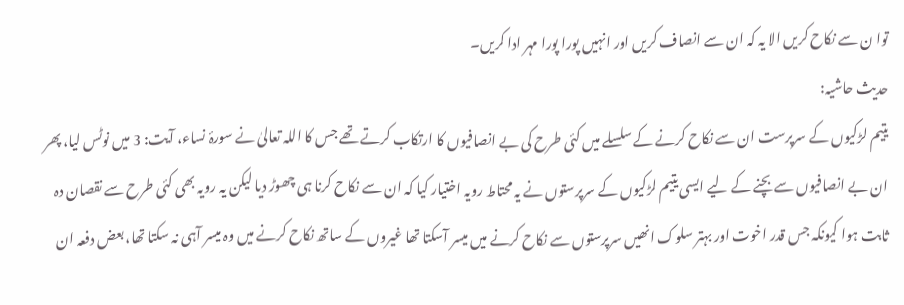توا ن سے نکاح کریں الا یہ کہ ان سے انصاف کریں اور انہیں پورا پورا مہر ادا کریں۔
حدیث حاشیہ:
یتیم لڑکیوں کے سرپرست ان سے نکاح کرنے کے سلسلے میں کئی طرح کی بے انصافیوں کا ارتکاب کرتے تھے جس کا اللہ تعالیٰ نے سورۂ نساء، آیت: 3 میں نوٹس لیا، پھر ان بے انصافیوں سے بچنے کے لیے ایسی یتیم لڑکیوں کے سرپرستوں نے یہ محتاط رویہ اختیار کیا کہ ان سے نکاح کرنا ہی چھوڑ دیا لیکن یہ رویہ بھی کئی طرح سے نقصان دہ ثابت ہوا کیونکہ جس قدر اخوت اور بہتر سلوک انھیں سرپرستوں سے نکاح کرنے میں میسر آسکتا تھا غیروں کے ساتھ نکاح کرنے میں وہ میسر آہی نہ سکتا تھا، بعض دفعہ ان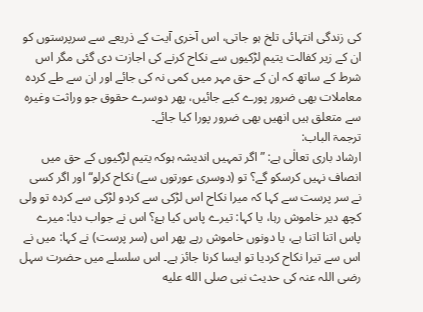کی زندگی انتہائی تلخ ہو جاتی، اس آخری آیت کے ذریعے سے سرپرستوں کو ان کے زیر کفالت یتیم لڑکیوں سے نکاح کرنے کی اجازت دی گئی مگر اس شرط کے ساتھ کہ ان کے حق مہر میں کمی نہ کی جائے اور ان سے طے کردہ معاملات بھی ضرور پورے کیے جائیں، پھر دوسرے حقوق جو وراثت وغیرہ سے متعلق ہیں انھیں بھی ضرور پورا کیا جائے۔
ترجمۃ الباب:
ارشاد باری تعالٰی ہے: ”اگر تمہیں اندیشہ ہوکہ یتیم لڑکیوں کے حق میں انصاف نہیں کرسکو گے؟ تو (دوسری عورتوں سے) نکاح کرلو“ اور اگر کسی نے سر پرست سے کہا کہ میرا نکاح اس لڑکی سے کردو لڑکی سے کردہ تو ولی کچھ دیر خاموش رہا، یا کہا: تیرے پاس کیا ہۓ؟ اس نے جواب دیا: میرے پاس اتنا اتنا ہے، یا دونوں خاموش رہے پھر اس (سر پرست) نے کہا: میں نے اس سے تیرا نکاح کردیا تو ایسا کرنا جائز ہے۔ اس سلسلے میں حضرت سہل رضی اللہ عنہ کی حدیث نبی صلى الله عليه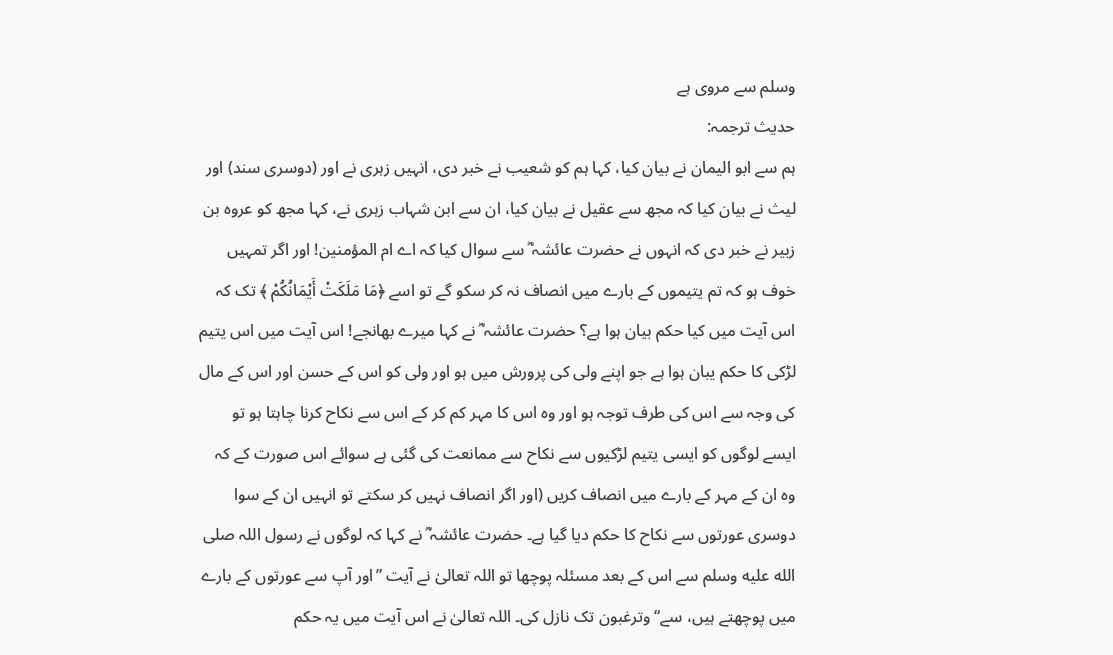وسلم سے مروی ہے
حدیث ترجمہ:
ہم سے ابو الیمان نے بیان کیا، کہا ہم کو شعیب نے خبر دی، انہیں زہری نے اور (دوسری سند) اور لیث نے بیان کیا کہ مجھ سے عقیل نے بیان کیا، ان سے ابن شہاب زہری نے، کہا مجھ کو عروہ بن زبیر نے خبر دی کہ انہوں نے حضرت عائشہ ؓ سے سوال کیا کہ اے ام المؤمنین! اور اگر تمہیں خوف ہو کہ تم یتیموں کے بارے میں انصاف نہ کر سکو گے تو اسے ﴿مَا مَلَكَتْ أَيْمَانُكُمْ ﴾ تک کہ اس آیت میں کیا حکم بیان ہوا ہے؟ حضرت عائشہ ؓ نے کہا میرے بھانجے! اس آیت میں اس یتیم لڑکی کا حکم یبان ہوا ہے جو اپنے ولی کی پرورش میں ہو اور ولی کو اس کے حسن اور اس کے مال کی وجہ سے اس کی طرف توجہ ہو اور وہ اس کا مہر کم کر کے اس سے نکاح کرنا چاہتا ہو تو ایسے لوگوں کو ایسی یتیم لڑکیوں سے نکاح سے ممانعت کی گئی ہے سوائے اس صورت کے کہ وہ ان کے مہر کے بارے میں انصاف کریں (اور اگر انصاف نہیں کر سکتے تو انہیں ان کے سوا دوسری عورتوں سے نکاح کا حکم دیا گیا ہے۔ حضرت عائشہ ؓ نے کہا کہ لوگوں نے رسول اللہ صلى الله عليه وسلم سے اس کے بعد مسئلہ پوچھا تو اللہ تعالیٰ نے آیت ”اور آپ سے عورتوں کے بارے میں پوچھتے ہیں، سے“ وترغبون تک نازل کی۔ اللہ تعالیٰ نے اس آیت میں یہ حکم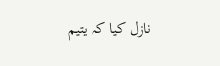نازل کیا کہ یتیم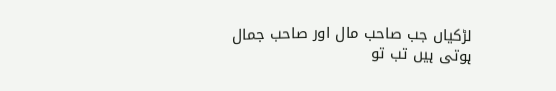لڑکیاں جب صاحب مال اور صاحب جمال ہوتی ہیں تب تو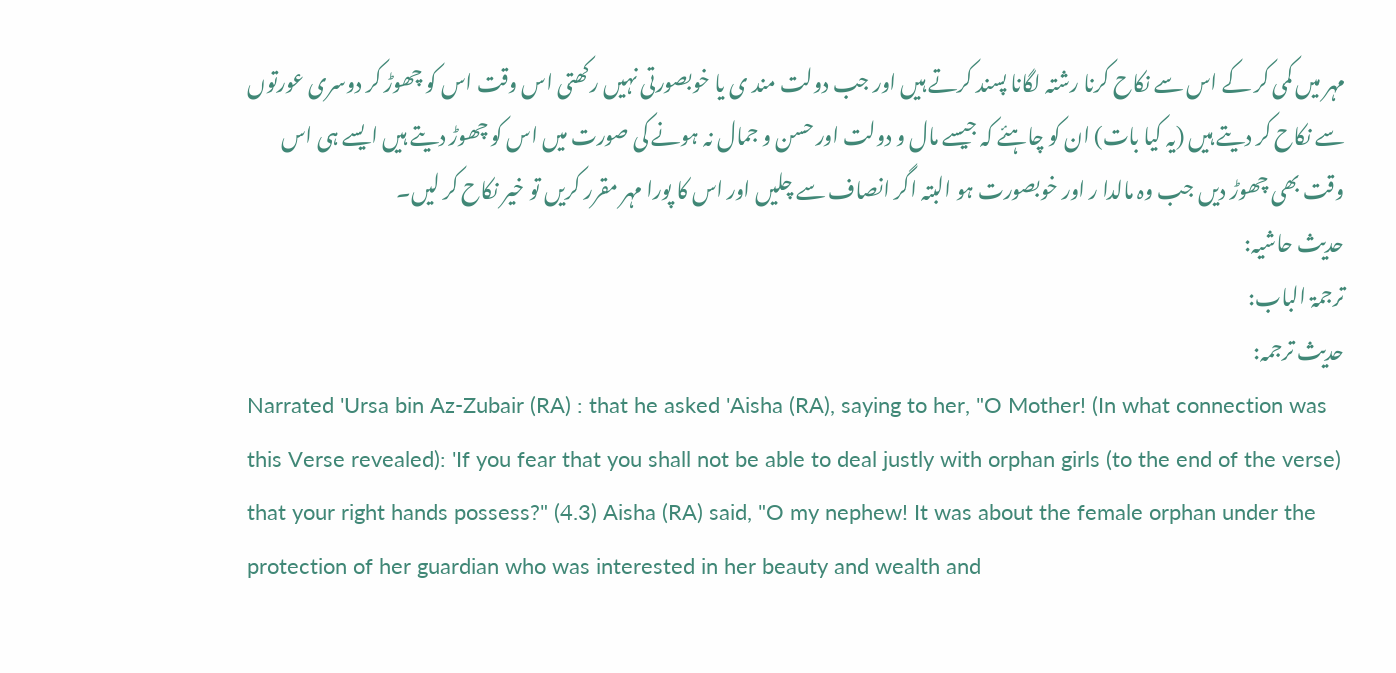مہر میں کمی کر کے اس سے نکاح کرنا رشتہ لگانا پسند کرتے ہیں اور جب دولت مند ی یا خوبصورتی نہیں رکھتی اس وقت اس کو چھوڑ کر دوسری عورتوں سے نکاح کر دیتے ہیں (یہ کیا بات) ان کو چاہئے کہ جیسے مال و دولت اور حسن و جمال نہ ہونے کی صورت میں اس کو چھوڑ دیتے ہیں ایسے ہی اس وقت بھی چھوڑ دیں جب وہ مالدا ر اور خوبصورت ہو البتہ اگر انصاف سے چلیں اور اس کا پورا مہر مقرر کریں تو خیر نکاح کر لیں۔
حدیث حاشیہ:
ترجمۃ الباب:
حدیث ترجمہ:
Narrated 'Ursa bin Az-Zubair (RA) : that he asked 'Aisha (RA), saying to her, "O Mother! (In what connection was this Verse revealed): 'If you fear that you shall not be able to deal justly with orphan girls (to the end of the verse) that your right hands possess?" (4.3) Aisha (RA) said, "O my nephew! It was about the female orphan under the protection of her guardian who was interested in her beauty and wealth and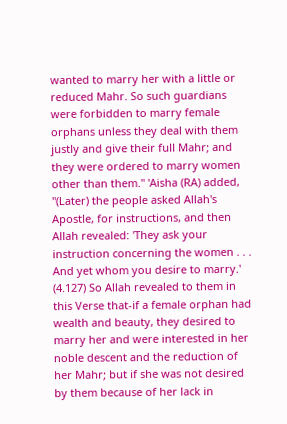wanted to marry her with a little or reduced Mahr. So such guardians were forbidden to marry female orphans unless they deal with them justly and give their full Mahr; and they were ordered to marry women other than them." 'Aisha (RA) added, "(Later) the people asked Allah's Apostle, for instructions, and then Allah revealed: 'They ask your instruction concerning the women . . . And yet whom you desire to marry.' (4.127) So Allah revealed to them in this Verse that-if a female orphan had wealth and beauty, they desired to marry her and were interested in her noble descent and the reduction of her Mahr; but if she was not desired by them because of her lack in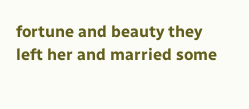fortune and beauty they left her and married some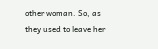other woman. So, as they used to leave her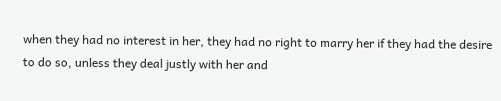when they had no interest in her, they had no right to marry her if they had the desire to do so, unless they deal justly with her and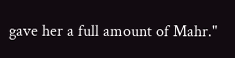gave her a full amount of Mahr."